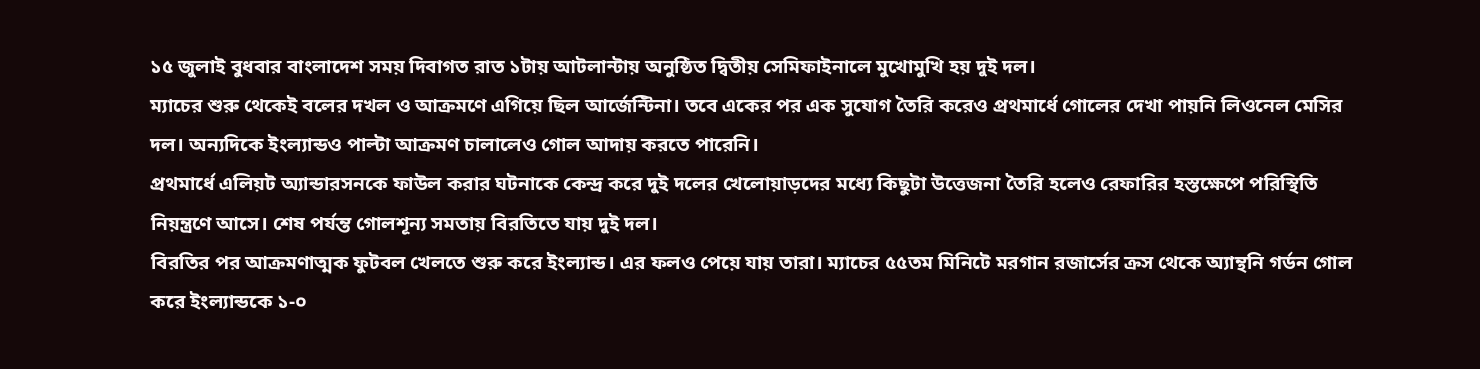১৫ জুলাই বুধবার বাংলাদেশ সময় দিবাগত রাত ১টায় আটলান্টায় অনুষ্ঠিত দ্বিতীয় সেমিফাইনালে মুখোমুখি হয় দুই দল।
ম্যাচের শুরু থেকেই বলের দখল ও আক্রমণে এগিয়ে ছিল আর্জেন্টিনা। তবে একের পর এক সুযোগ তৈরি করেও প্রথমার্ধে গোলের দেখা পায়নি লিওনেল মেসির দল। অন্যদিকে ইংল্যান্ডও পাল্টা আক্রমণ চালালেও গোল আদায় করতে পারেনি।
প্রথমার্ধে এলিয়ট অ্যান্ডারসনকে ফাউল করার ঘটনাকে কেন্দ্র করে দুই দলের খেলোয়াড়দের মধ্যে কিছুটা উত্তেজনা তৈরি হলেও রেফারির হস্তক্ষেপে পরিস্থিতি নিয়ন্ত্রণে আসে। শেষ পর্যন্ত গোলশূন্য সমতায় বিরতিতে যায় দুই দল।
বিরতির পর আক্রমণাত্মক ফুটবল খেলতে শুরু করে ইংল্যান্ড। এর ফলও পেয়ে যায় তারা। ম্যাচের ৫৫তম মিনিটে মরগান রজার্সের ক্রস থেকে অ্যান্থনি গর্ডন গোল করে ইংল্যান্ডকে ১-০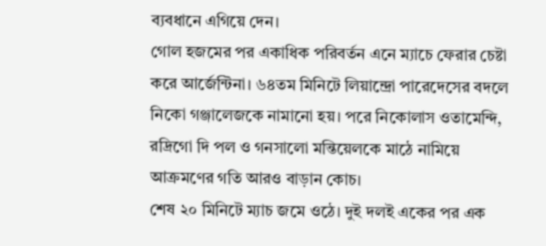ব্যবধানে এগিয়ে দেন।
গোল হজমের পর একাধিক পরিবর্তন এনে ম্যাচে ফেরার চেষ্টা করে আর্জেন্টিনা। ৬৪তম মিনিটে লিয়ান্দ্রো পারেদেসের বদলে নিকো গঞ্জালেজকে নামানো হয়। পরে নিকোলাস ওতামেন্দি, রদ্রিগো দি পল ও গনসালো মন্তিয়েলকে মাঠে নামিয়ে আক্রমণের গতি আরও বাড়ান কোচ।
শেষ ২০ মিনিটে ম্যাচ জমে ওঠে। দুই দলই একের পর এক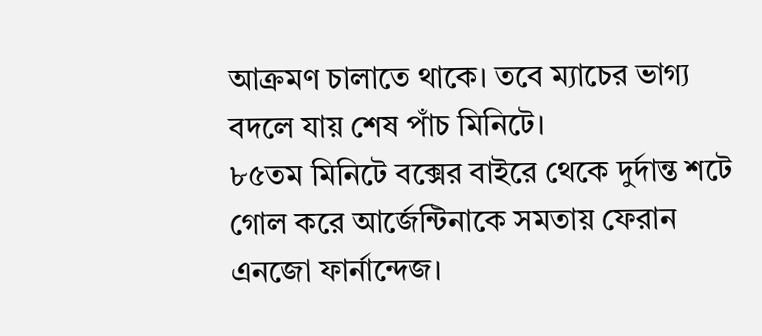আক্রমণ চালাতে থাকে। তবে ম্যাচের ভাগ্য বদলে যায় শেষ পাঁচ মিনিটে।
৮৫তম মিনিটে বক্সের বাইরে থেকে দুর্দান্ত শটে গোল করে আর্জেন্টিনাকে সমতায় ফেরান এনজো ফার্নান্দেজ।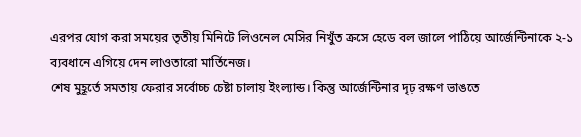এরপর যোগ করা সময়ের তৃতীয় মিনিটে লিওনেল মেসির নিখুঁত ক্রসে হেডে বল জালে পাঠিয়ে আর্জেন্টিনাকে ২-১ ব্যবধানে এগিয়ে দেন লাওতারো মার্তিনেজ।
শেষ মুহূর্তে সমতায় ফেরার সর্বোচ্চ চেষ্টা চালায় ইংল্যান্ড। কিন্তু আর্জেন্টিনার দৃঢ় রক্ষণ ভাঙতে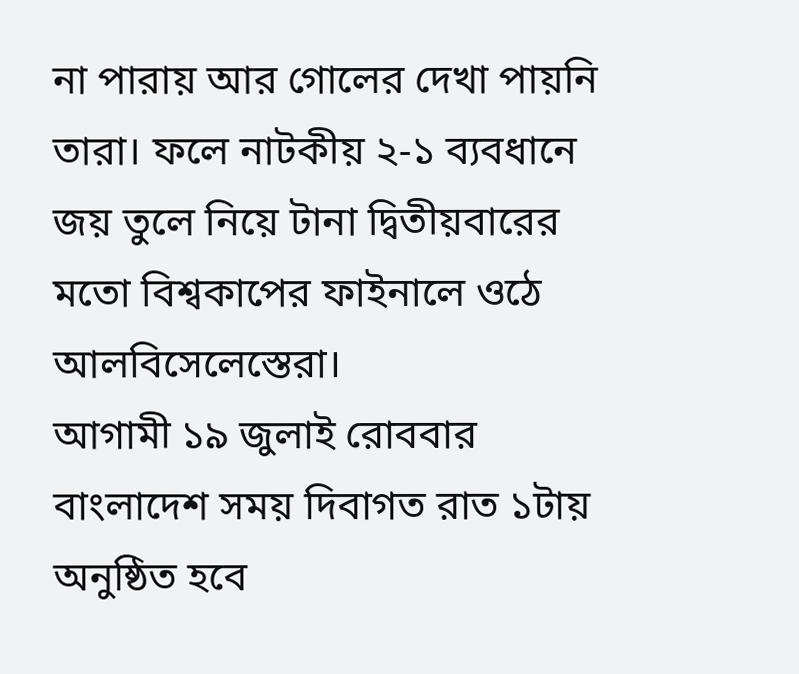না পারায় আর গোলের দেখা পায়নি তারা। ফলে নাটকীয় ২-১ ব্যবধানে জয় তুলে নিয়ে টানা দ্বিতীয়বারের মতো বিশ্বকাপের ফাইনালে ওঠে আলবিসেলেস্তেরা।
আগামী ১৯ জুলাই রোববার বাংলাদেশ সময় দিবাগত রাত ১টায় অনুষ্ঠিত হবে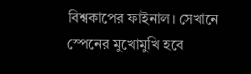বিশ্বকাপের ফাইনাল। সেখানে স্পেনের মুখোমুখি হবে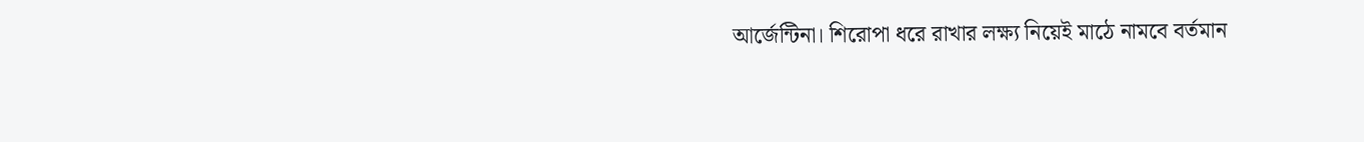আর্জেন্টিনা। শিরোপা ধরে রাখার লক্ষ্য নিয়েই মাঠে নামবে বর্তমান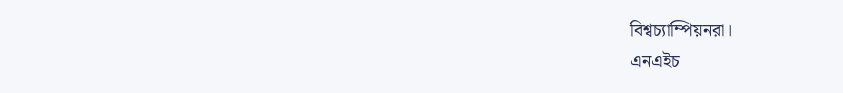বিশ্বচ্যাম্পিয়নরা।
এনএইচ